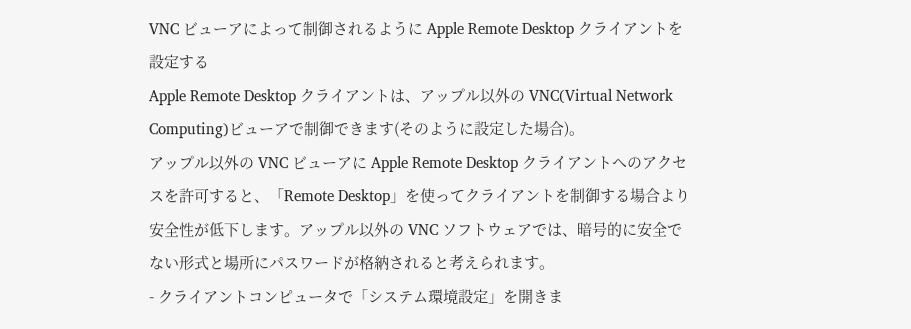VNC ビューアによって制御されるように Apple Remote Desktop クライアントを設定する
Apple Remote Desktop クライアントは、アップル以外の VNC(Virtual Network Computing)ビューアで制御できます(そのように設定した場合)。
アップル以外の VNC ビューアに Apple Remote Desktop クライアントへのアクセスを許可すると、「Remote Desktop」を使ってクライアントを制御する場合より安全性が低下します。アップル以外の VNC ソフトウェアでは、暗号的に安全でない形式と場所にパスワードが格納されると考えられます。
- クライアントコンピュータで「システム環境設定」を開きま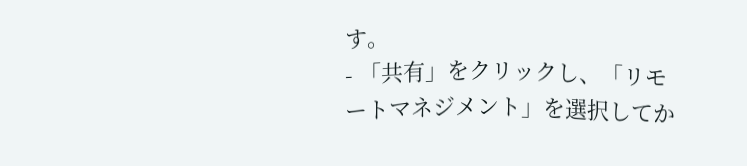す。
- 「共有」をクリックし、「リモートマネジメント」を選択してか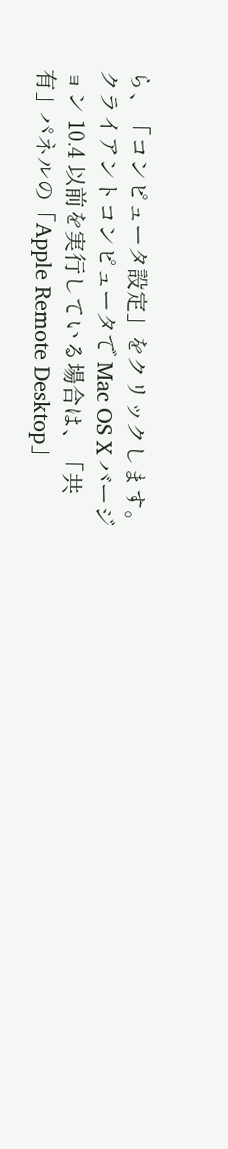ら、「コンピュータ設定」をクリックします。
クライアントコンピュータで Mac OS X バージョン 10.4 以前を実行している場合は、「共有」パネルの「Apple Remote Desktop」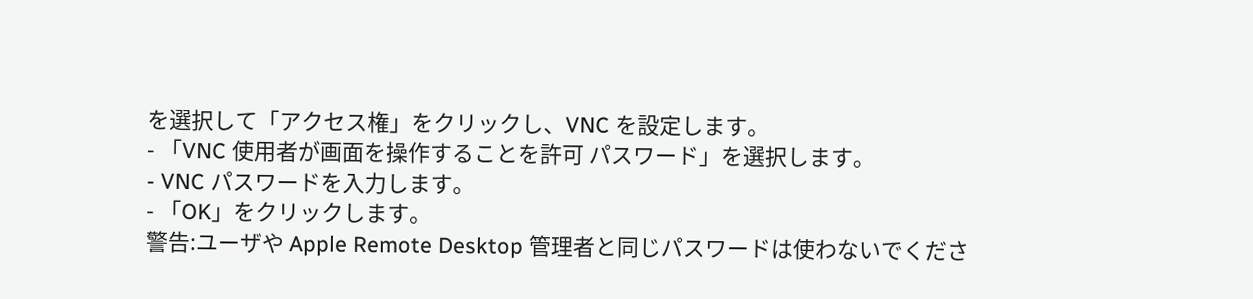を選択して「アクセス権」をクリックし、VNC を設定します。
- 「VNC 使用者が画面を操作することを許可 パスワード」を選択します。
- VNC パスワードを入力します。
- 「OK」をクリックします。
警告:ユーザや Apple Remote Desktop 管理者と同じパスワードは使わないでくださ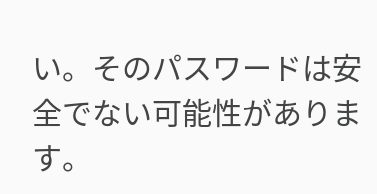い。そのパスワードは安全でない可能性があります。